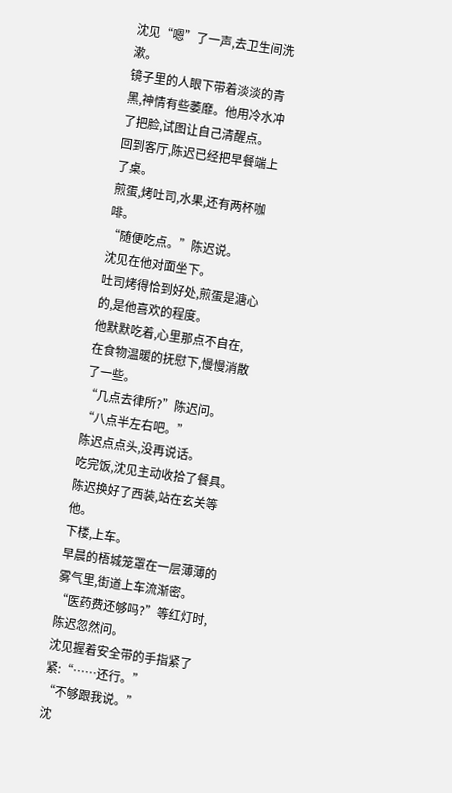沈见“嗯”了一声,去卫生间洗漱。
镜子里的人眼下带着淡淡的青黑,神情有些萎靡。他用冷水冲了把脸,试图让自己清醒点。
回到客厅,陈迟已经把早餐端上了桌。
煎蛋,烤吐司,水果,还有两杯咖啡。
“随便吃点。”陈迟说。
沈见在他对面坐下。
吐司烤得恰到好处,煎蛋是溏心的,是他喜欢的程度。
他默默吃着,心里那点不自在,在食物温暖的抚慰下,慢慢消散了一些。
“几点去律所?”陈迟问。
“八点半左右吧。”
陈迟点点头,没再说话。
吃完饭,沈见主动收拾了餐具。
陈迟换好了西装,站在玄关等他。
下楼,上车。
早晨的梧城笼罩在一层薄薄的雾气里,街道上车流渐密。
“医药费还够吗?”等红灯时,陈迟忽然问。
沈见握着安全带的手指紧了紧:“……还行。”
“不够跟我说。”
沈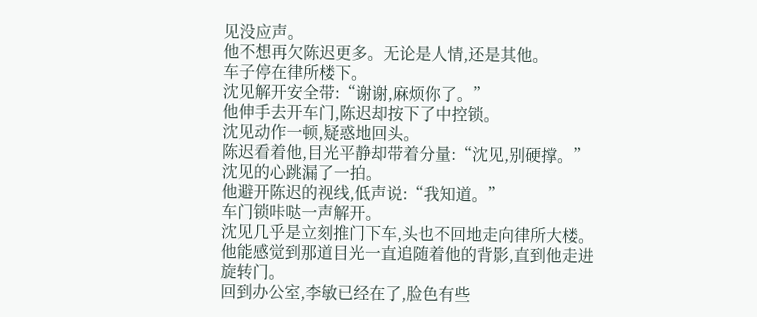见没应声。
他不想再欠陈迟更多。无论是人情,还是其他。
车子停在律所楼下。
沈见解开安全带:“谢谢,麻烦你了。”
他伸手去开车门,陈迟却按下了中控锁。
沈见动作一顿,疑惑地回头。
陈迟看着他,目光平静却带着分量:“沈见,别硬撑。”
沈见的心跳漏了一拍。
他避开陈迟的视线,低声说:“我知道。”
车门锁咔哒一声解开。
沈见几乎是立刻推门下车,头也不回地走向律所大楼。他能感觉到那道目光一直追随着他的背影,直到他走进旋转门。
回到办公室,李敏已经在了,脸色有些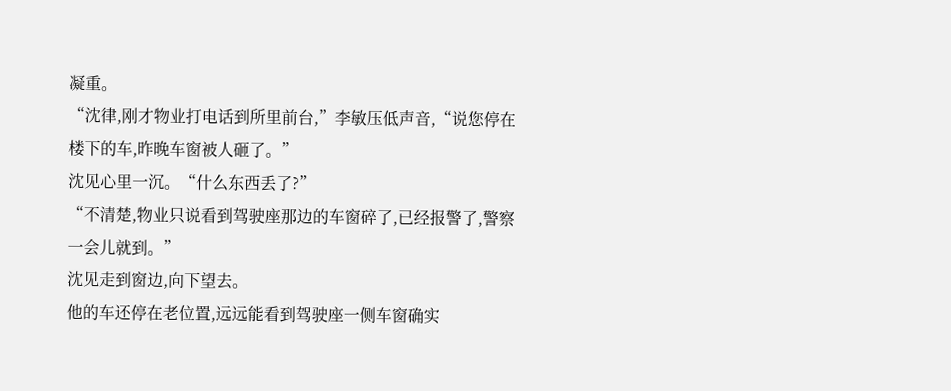凝重。
“沈律,刚才物业打电话到所里前台,”李敏压低声音,“说您停在楼下的车,昨晚车窗被人砸了。”
沈见心里一沉。“什么东西丢了?”
“不清楚,物业只说看到驾驶座那边的车窗碎了,已经报警了,警察一会儿就到。”
沈见走到窗边,向下望去。
他的车还停在老位置,远远能看到驾驶座一侧车窗确实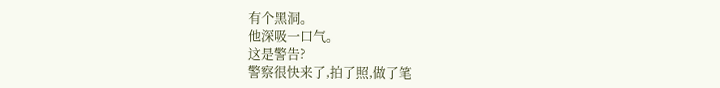有个黑洞。
他深吸一口气。
这是警告?
警察很快来了,拍了照,做了笔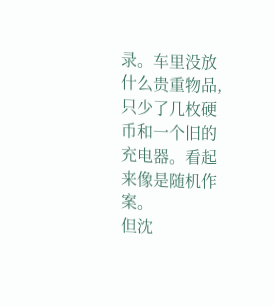录。车里没放什么贵重物品,只少了几枚硬币和一个旧的充电器。看起来像是随机作案。
但沈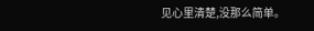见心里清楚,没那么简单。